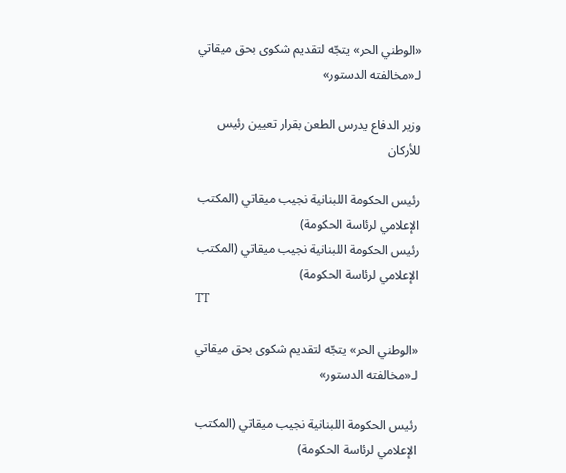«الوطني الحر» يتجّه لتقديم شكوى بحق ميقاتي لـ«مخالفته الدستور»

وزير الدفاع يدرس الطعن بقرار تعيين رئيس للأركان

رئيس الحكومة اللبنانية نجيب ميقاتي (المكتب الإعلامي لرئاسة الحكومة)
رئيس الحكومة اللبنانية نجيب ميقاتي (المكتب الإعلامي لرئاسة الحكومة)
TT

«الوطني الحر» يتجّه لتقديم شكوى بحق ميقاتي لـ«مخالفته الدستور»

رئيس الحكومة اللبنانية نجيب ميقاتي (المكتب الإعلامي لرئاسة الحكومة)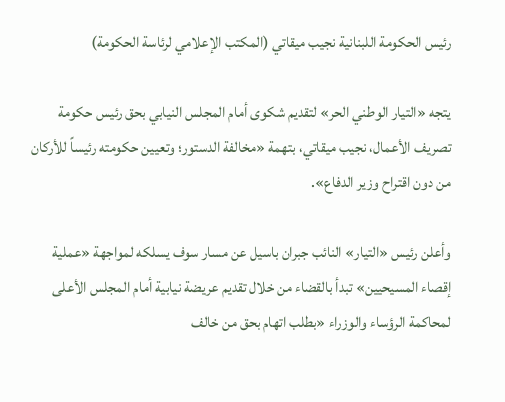رئيس الحكومة اللبنانية نجيب ميقاتي (المكتب الإعلامي لرئاسة الحكومة)

يتجه «التيار الوطني الحر» لتقديم شكوى أمام المجلس النيابي بحق رئيس حكومة تصريف الأعمال، نجيب ميقاتي، بتهمة «مخالفة الدستور؛ وتعيين حكومته رئيساً للأركان من دون اقتراح وزير الدفاع».

وأعلن رئيس «التيار» النائب جبران باسيل عن مسار سوف يسلكه لمواجهة «عملية إقصاء المسيحيين» تبدأ بالقضاء من خلال تقديم عريضة نيابية أمام المجلس الأعلى لمحاكمة الرؤساء والوزراء «بطلب اتهام بحق من خالف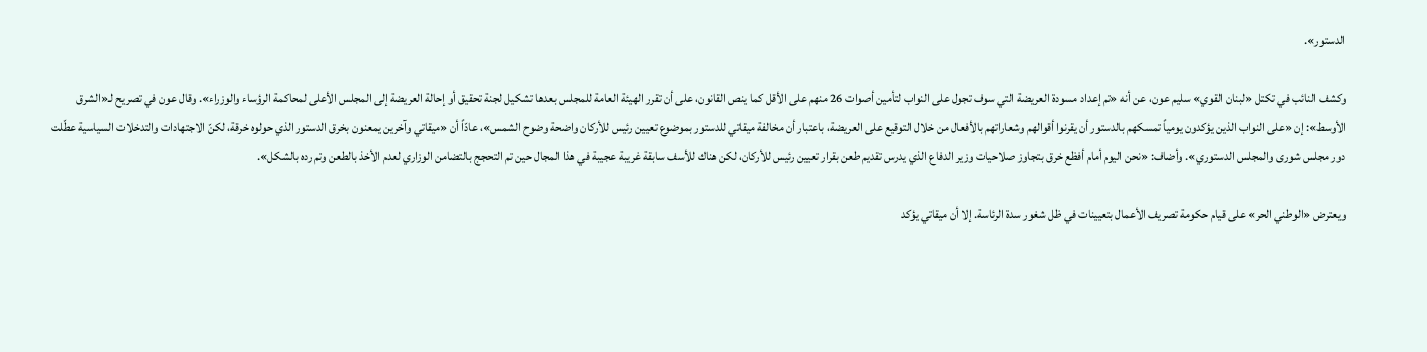الدستور».

وكشف النائب في تكتل «لبنان القوي» سليم عون، عن أنه «تم إعداد مسودة العريضة التي سوف تجول على النواب لتأمين أصوات 26 منهم على الأقل كما ينص القانون، على أن تقرر الهيئة العامة للمجلس بعدها تشكيل لجنة تحقيق أو إحالة العريضة إلى المجلس الأعلى لمحاكمة الرؤساء والوزراء». وقال عون في تصريح لـ«الشرق الأوسط»: إن «على النواب الذين يؤكدون يومياً تمسكهم بالدستور أن يقرنوا أقوالهم وشعاراتهم بالأفعال من خلال التوقيع على العريضة، باعتبار أن مخالفة ميقاتي للدستور بموضوع تعيين رئيس للأركان واضحة وضوح الشمس»، عادّاً أن «ميقاتي وآخرين يمعنون بخرق الدستور الذي حولوه خرقة، لكنّ الاجتهادات والتدخلات السياسية عطّلت دور مجلس شورى والمجلس الدستوري». وأضاف: «نحن اليوم أمام أفظع خرق بتجاوز صلاحيات وزير الدفاع الذي يدرس تقديم طعن بقرار تعيين رئيس للأركان، لكن هناك للأسف سابقة غريبة عجيبة في هذا المجال حين تم التحجج بالتضامن الوزاري لعدم الأخذ بالطعن وتم رده بالشكل».

ويعترض «الوطني الحر» على قيام حكومة تصريف الأعمال بتعيينات في ظل شغور سدة الرئاسة. إلا أن ميقاتي يؤكد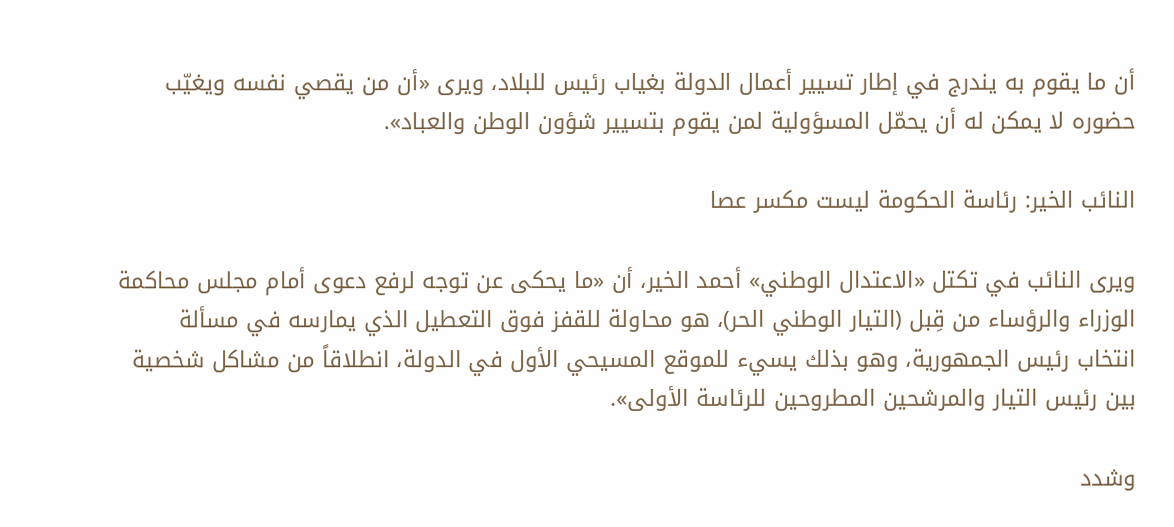أن ما يقوم به يندرج في إطار تسيير أعمال الدولة بغياب رئيس للبلاد، ويرى «أن من يقصي نفسه ويغيّب حضوره لا يمكن له أن يحمّل المسؤولية لمن يقوم بتسيير شؤون الوطن والعباد».

النائب الخير: رئاسة الحكومة ليست مكسر عصا

ويرى النائب في تكتل «الاعتدال الوطني» أحمد الخير، أن «ما يحكى عن توجه لرفع دعوى أمام مجلس محاكمة الوزراء والرؤساء من قِبل (التيار الوطني الحر)، هو محاولة للقفز فوق التعطيل الذي يمارسه في مسألة انتخاب رئيس الجمهورية، وهو بذلك يسيء للموقع المسيحي الأول في الدولة، انطلاقاً من مشاكل شخصية بين رئيس التيار والمرشحين المطروحين للرئاسة الأولى».

وشدد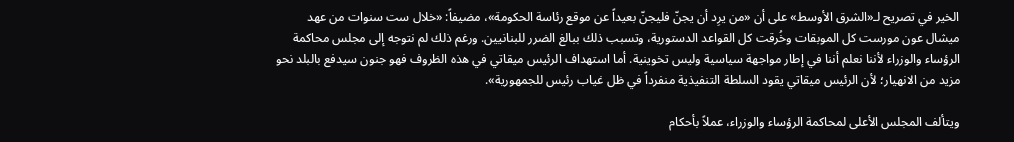الخير في تصريح لـ«الشرق الأوسط» على أن «من يرِد أن يجنّ فليجنّ بعيداً عن موقع رئاسة الحكومة»، مضيفاً: «خلال ست سنوات من عهد ميشال عون مورست كل الموبقات وخُرقت كل القواعد الدستورية، وتسبب ذلك ببالغ الضرر للبنانيين. ورغم ذلك لم نتوجه إلى مجلس محاكمة الرؤساء والوزراء لأننا نعلم أننا في إطار مواجهة سياسية وليس تخوينية. أما استهداف الرئيس ميقاتي في هذه الظروف فهو جنون سيدفع بالبلد نحو مزيد من الانهيار؛ لأن الرئيس ميقاتي يقود السلطة التنفيذية منفرداً في ظل غياب رئيس للجمهورية».

ويتألف المجلس الأعلى لمحاكمة الرؤساء والوزراء، عملاً بأحكام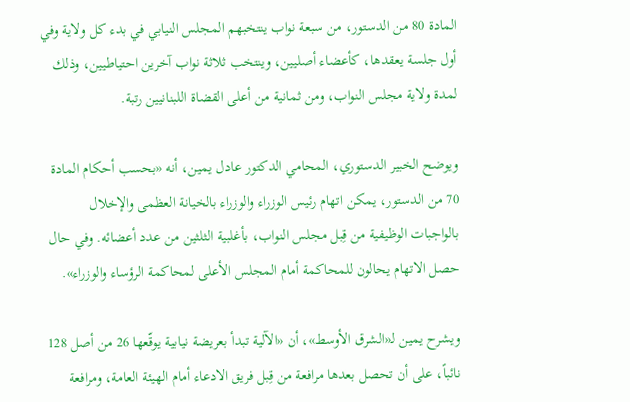المادة 80 من الدستور، من سبعة نواب ينتخبهم المجلس النيابي في بدء كل ولاية وفي أول جلسة يعقدها، كأعضاء أصليين، وينتخب ثلاثة نواب آخرين احتياطيين، وذلك لمدة ولاية مجلس النواب، ومن ثمانية من أعلى القضاة اللبنانيين رتبة.

ويوضح الخبير الدستوري، المحامي الدكتور عادل يمين، أنه «بحسب أحكام المادة 70 من الدستور، يمكن اتهام رئيس الوزراء والوزراء بالخيانة العظمى والإخلال بالواجبات الوظيفية من قِبل مجلس النواب، بأغلبية الثلثين من عدد أعضائه. وفي حال حصل الاتهام يحالون للمحاكمة أمام المجلس الأعلى لمحاكمة الرؤساء والوزراء».

ويشرح يمين لـ«الشرق الأوسط»، أن «الآلية تبدأ بعريضة نيابية يوقّعها 26 من أصل 128 نائباً، على أن تحصل بعدها مرافعة من قِبل فريق الادعاء أمام الهيئة العامة، ومرافعة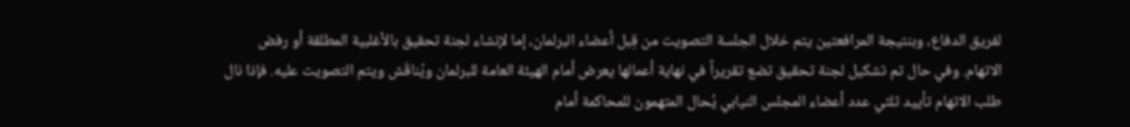لفريق الدفاع، وبنتيجة المرافعتين يتم خلال الجلسة التصويت من قِبل أعضاء البرلمان، إما لإنشاء لجنة تحقيق بالأغلبية المطلقة أو رفض الاتهام. وفي حال تم تشكيل لجنة تحقيق تضع تقريراً في نهاية أعمالها يعرض أمام الهيئة العامة للبرلمان ويُناقَش ويتم التصويت عليه. فإذا نال طلب الاتهام تأييد ثلثي عدد أعضاء المجلس النيابي يُحال المتهمون للمحاكمة أمام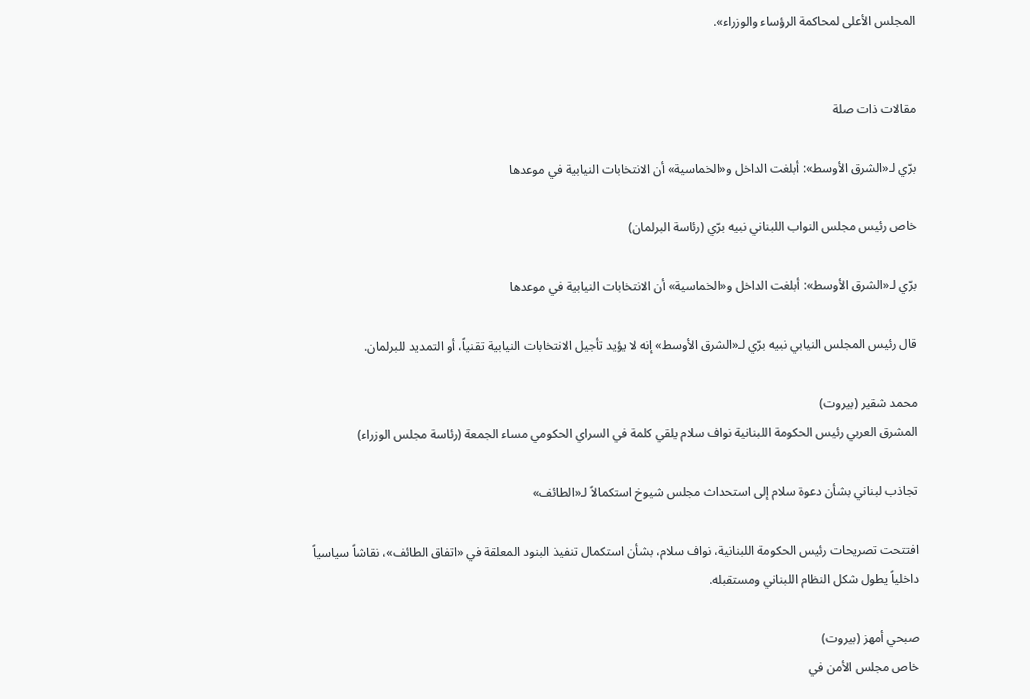المجلس الأعلى لمحاكمة الرؤساء والوزراء».


مقالات ذات صلة

برّي لـ«الشرق الأوسط»: أبلغت الداخل و«الخماسية» أن الانتخابات النيابية في موعدها

خاص رئيس مجلس النواب اللبناني نبيه برّي (رئاسة البرلمان)

برّي لـ«الشرق الأوسط»: أبلغت الداخل و«الخماسية» أن الانتخابات النيابية في موعدها

قال رئيس المجلس النيابي نبيه برّي لـ«الشرق الأوسط» إنه لا يؤيد تأجيل الانتخابات النيابية تقنياً، أو التمديد للبرلمان.

محمد شقير (بيروت)
المشرق العربي رئيس الحكومة اللبنانية نواف سلام يلقي كلمة في السراي الحكومي مساء الجمعة (رئاسة مجلس الوزراء)

تجاذب لبناني بشأن دعوة سلام إلى استحداث مجلس شيوخ استكمالاً لـ«الطائف»

افتتحت تصريحات رئيس الحكومة اللبنانية، نواف سلام، بشأن استكمال تنفيذ البنود المعلقة في «اتفاق الطائف»، نقاشاً سياسياً داخلياً يطول شكل النظام اللبناني ومستقبله.

صبحي أمهز (بيروت)
خاص مجلس الأمن في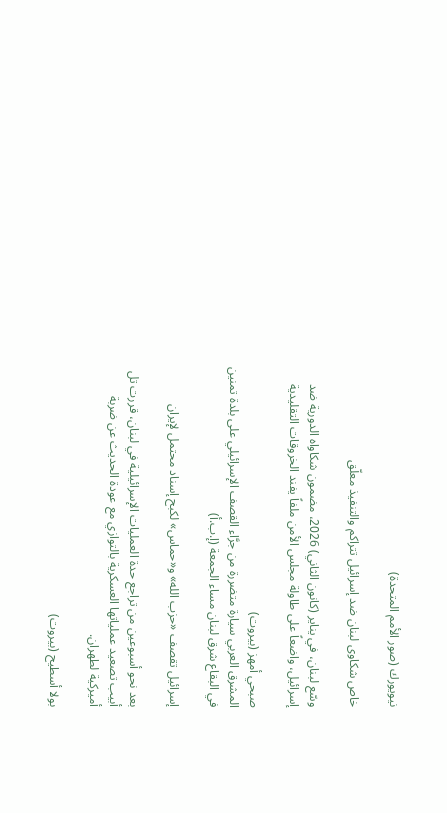نيويورك (صور الأمم المتحدة)

خاص شكاوى لبنان ضد إسرائيل تتراكم والتنفيذ معلّق

وسّع لبنان، في يناير (كانون الثاني) 2026، مضمون شكاواه الدورية ضد إسرائيل، واضعاً على طاولة مجلس الأمن ملفاً يفند الخروقات التقليدية

صبحي أمهز (بيروت)
المشرق العربي سيارة متضررة من جرَّاء القصف الإسرائيلي على بلدة تمنين في البقاع شرق لبنان مساء الجمعة (إ.ب.أ)

إسرائيل تقصف «حزب الله» و«حماس» لكبح إسناد محتمل لإيران

بعد نحو أسبوعين من تراجع حدة العمليات الإسرائيلية في لبنان، قررت تل أبيب تصعيد عملياتها العسكرية بالتوازي مع عودة الحديث عن ضربة أميركية لطهران.

بولا أسطيح (بيروت)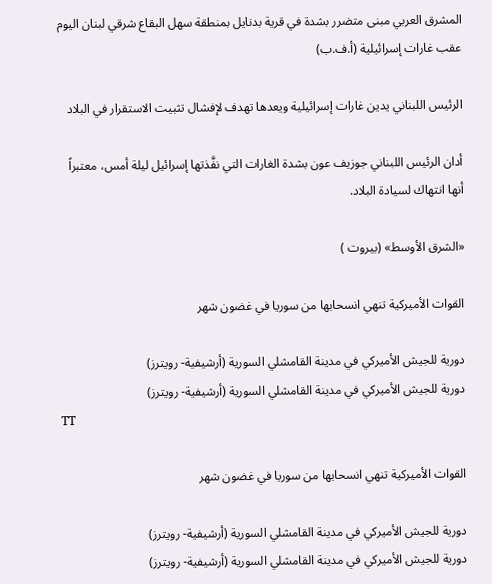المشرق العربي مبنى متضرر بشدة في قرية بدنايل بمنطقة سهل البقاع شرقي لبنان اليوم عقب غارات إسرائيلية (أ.ف.ب)

الرئيس اللبناني يدين غارات إسرائيلية ويعدها تهدف لإفشال تثبيت الاستقرار في البلاد

أدان الرئيس اللبناني جوزيف عون بشدة الغارات التي نفَّذتها إسرائيل ليلة أمس، معتبراً أنها انتهاك لسيادة البلاد.

«الشرق الأوسط» (بيروت )

القوات الأميركية تنهي انسحابها من سوريا في غضون شهر

دورية للجيش الأميركي في مدينة القامشلي السورية (أرشيفية- رويترز)
دورية للجيش الأميركي في مدينة القامشلي السورية (أرشيفية- رويترز)
TT

القوات الأميركية تنهي انسحابها من سوريا في غضون شهر

دورية للجيش الأميركي في مدينة القامشلي السورية (أرشيفية- رويترز)
دورية للجيش الأميركي في مدينة القامشلي السورية (أرشيفية- رويترز)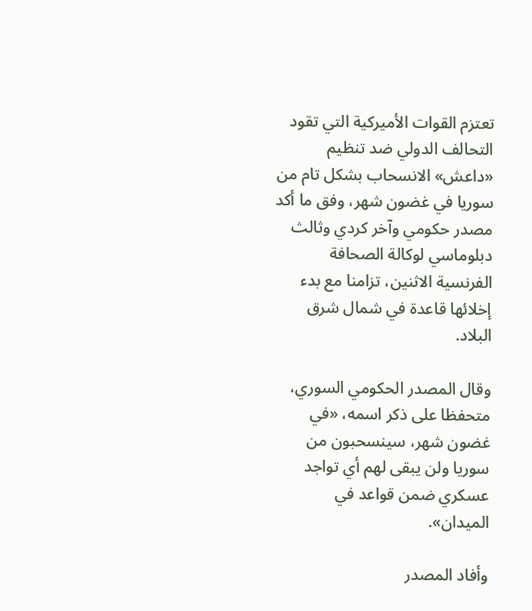تعتزم القوات الأميركية التي تقود التحالف الدولي ضد تنظيم «داعش» الانسحاب بشكل تام من سوريا في غضون شهر، وفق ما أكد مصدر حكومي وآخر كردي وثالث دبلوماسي لوكالة الصحافة الفرنسية الاثنين، تزامنا مع بدء إخلائها قاعدة في شمال شرق البلاد.

وقال المصدر الحكومي السوري، متحفظا على ذكر اسمه، «في غضون شهر، سينسحبون من سوريا ولن يبقى لهم أي تواجد عسكري ضمن قواعد في الميدان».

وأفاد المصدر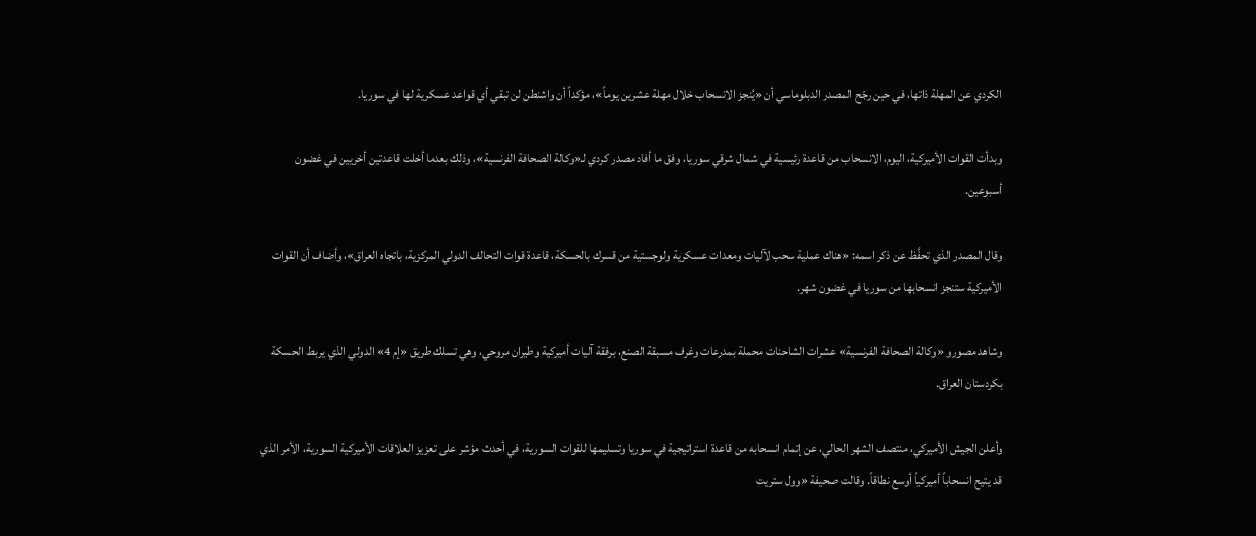الكردي عن المهلة ذاتها، في حين رجّح المصدر الدبلوماسي أن «يُنجز الانسحاب خلال مهلة عشرين يوماً»، مؤكداً أن واشنطن لن تبقي أي قواعد عسكرية لها في سوريا.

وبدأت القوات الأميركية، اليوم، الانسحاب من قاعدة رئيسية في شمال شرقي سوريا، وفق ما أفاد مصدر كردي لـ«وكالة الصحافة الفرنسية»، وذلك بعدما أخلت قاعدتين أخريين في غضون أسبوعين.

وقال المصدر الذي تحفَّظ عن ذكر اسمه: «هناك عملية سحب لآليات ومعدات عسكرية ولوجستية من قسرك بالحسكة، قاعدة قوات التحالف الدولي المركزية، باتجاه العراق»، وأضاف أن القوات الأميركية ستنجز انسحابها من سوريا في غضون شهر.

وشاهد مصورو «وكالة الصحافة الفرنسية» عشرات الشاحنات محملة بمدرعات وغرف مسبقة الصنع، برفقة آليات أميركية وطيران مروحي، وهي تسلك طريق «إم 4» الدولي الذي يربط الحسكة بكردستان العراق.

وأعلن الجيش الأميركي، منتصف الشهر الحالي، ‌عن إتمام ‌انسحابه من قاعدة استراتيجية ‌في سوريا وتسليمها للقوات السورية، في أحدث مؤشر على ‌تعزيز العلاقات الأميركية السورية، الأمر الذي قد يتيح انسحاباً أميركياً أوسع نطاقاً. وقالت صحيفة «وول ستريت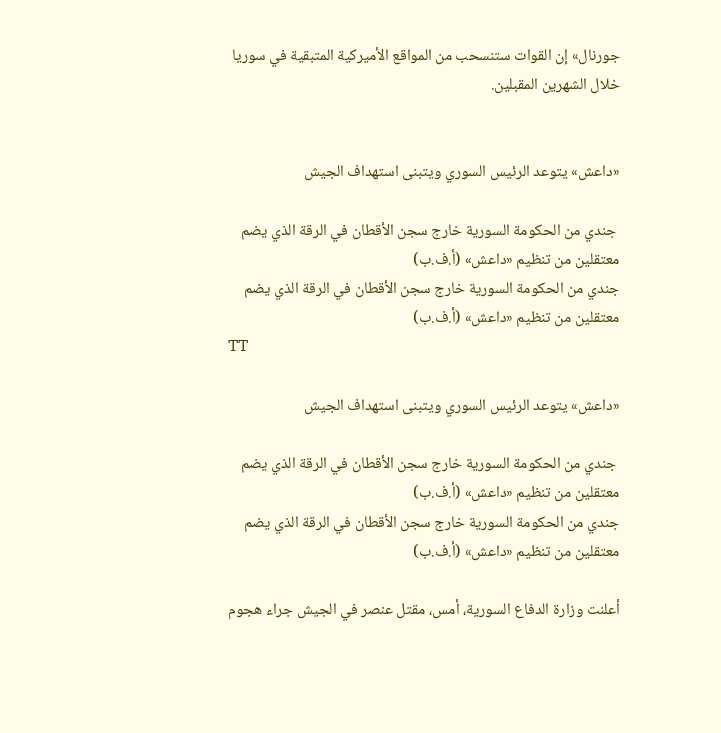جورنال» إن القوات ستنسحب من المواقع الأميركية المتبقية في سوريا خلال الشهرين المقبلين.


«داعش» يتوعد الرئيس السوري ويتبنى استهداف الجيش

 جندي من الحكومة السورية خارج سجن الأقطان في الرقة الذي يضم معتقلين من تنظيم «داعش» (أ.ف.ب)
جندي من الحكومة السورية خارج سجن الأقطان في الرقة الذي يضم معتقلين من تنظيم «داعش» (أ.ف.ب)
TT

«داعش» يتوعد الرئيس السوري ويتبنى استهداف الجيش

 جندي من الحكومة السورية خارج سجن الأقطان في الرقة الذي يضم معتقلين من تنظيم «داعش» (أ.ف.ب)
جندي من الحكومة السورية خارج سجن الأقطان في الرقة الذي يضم معتقلين من تنظيم «داعش» (أ.ف.ب)

أعلنت وزارة الدفاع السورية، أمس، مقتل عنصر في الجيش جراء هجوم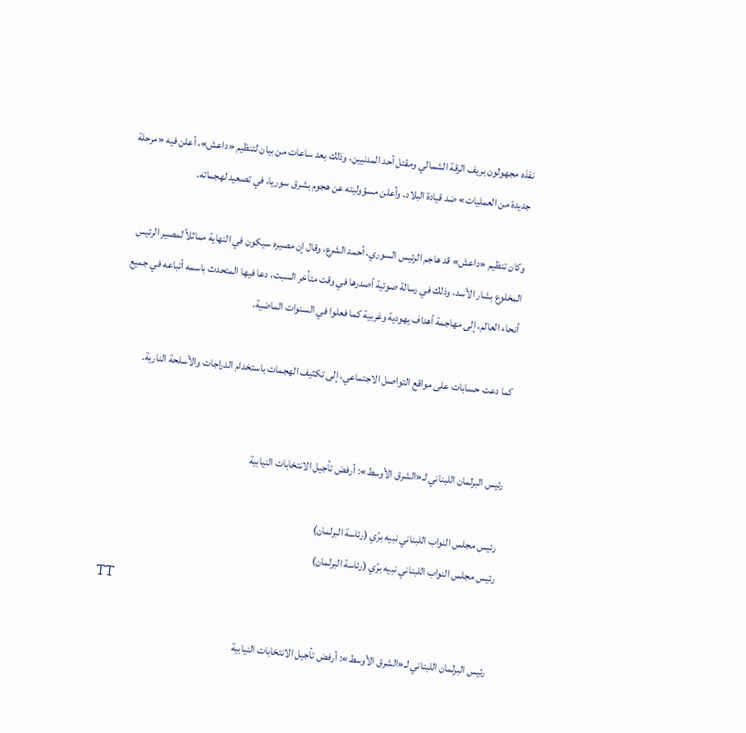نفذه مجهولون بريف الرقة الشمالي ومقتل أحد المدنيين، وذلك بعد ساعات من بيان لتنظيم «داعش»، أعلن فيه «مرحلة جديدة من العمليات» ضد قيادة البلاد. وأعلن مسؤوليته عن هجوم بشرق سوريا، في تصعيد لهجماته.

وكان تنظيم «داعش» قد هاجم الرئيس السوري، أحمد الشرع، وقال إن مصيره سيكون في النهاية مماثلاً لمصير الرئيس المخلوع بشار الأسد، وذلك في رسالة صوتية أصدرها في وقت متأخر السبت، دعا فيها المتحدث باسمه أتباعه في جميع أنحاء العالم، إلى مهاجمة أهداف يهودية وغربية كما فعلوا في السنوات الماضية.

كما دعت حسابات على مواقع التواصل الاجتماعي، إلى تكثيف الهجمات باستخدام الدراجات والأسلحة النارية.


رئيس البرلمان اللبناني لـ«الشرق الأوسط»: أرفض تأجيل الانتخابات النيابية

 رئيس مجلس النواب اللبناني نبيه برّي (رئاسة البرلمان)
رئيس مجلس النواب اللبناني نبيه برّي (رئاسة البرلمان)
TT

رئيس البرلمان اللبناني لـ«الشرق الأوسط»: أرفض تأجيل الانتخابات النيابية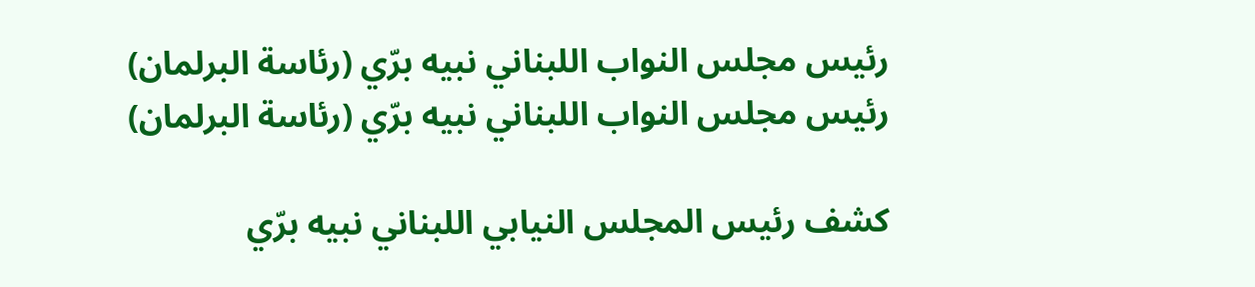رئيس مجلس النواب اللبناني نبيه برّي (رئاسة البرلمان)
رئيس مجلس النواب اللبناني نبيه برّي (رئاسة البرلمان)

كشف رئيس المجلس النيابي اللبناني نبيه برّي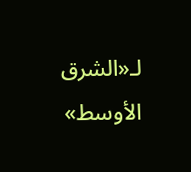لـ«الشرق الأوسط»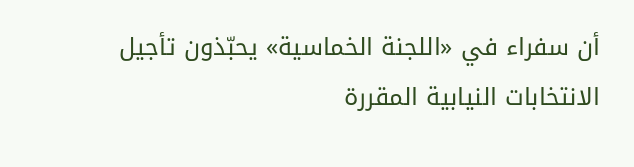أن سفراء في «اللجنة الخماسية» يحبّذون تأجيل الانتخابات النيابية المقررة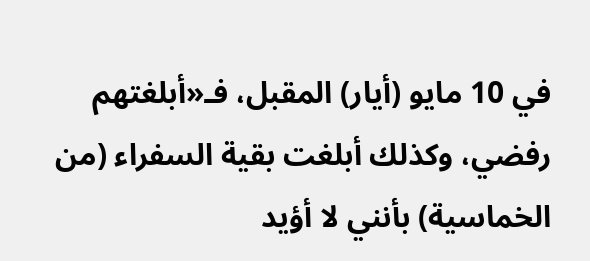في 10 مايو (أيار) المقبل، فـ«أبلغتهم رفضي، وكذلك أبلغت بقية السفراء (من الخماسية) بأنني لا أؤيد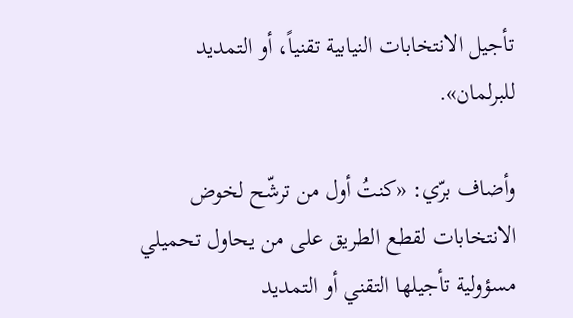تأجيل الانتخابات النيابية تقنياً، أو التمديد للبرلمان».

وأضاف برّي: «كنتُ أول من ترشّح لخوض الانتخابات لقطع الطريق على من يحاول تحميلي مسؤولية تأجيلها التقني أو التمديد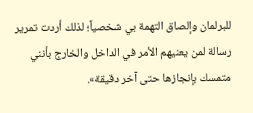للبرلمان وإلصاق التهمة بي شخصياً؛ لذلك أردت تمرير رسالة لمن يعنيهم الأمر في الداخل والخارج بأنني متمسك بإنجازها حتى آخر دقيقة».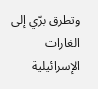وتطرق برّي إلى الغارات الإسرائيلية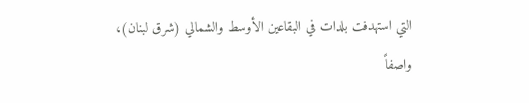التي استهدفت بلدات في البقاعين الأوسط والشمالي (شرق لبنان)، واصفاً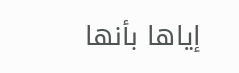إياها بأنها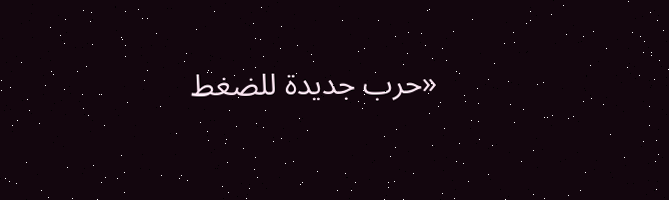«حرب جديدة للضغط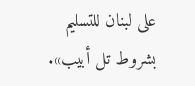على لبنان للتسليم بشروط تل أبيب».